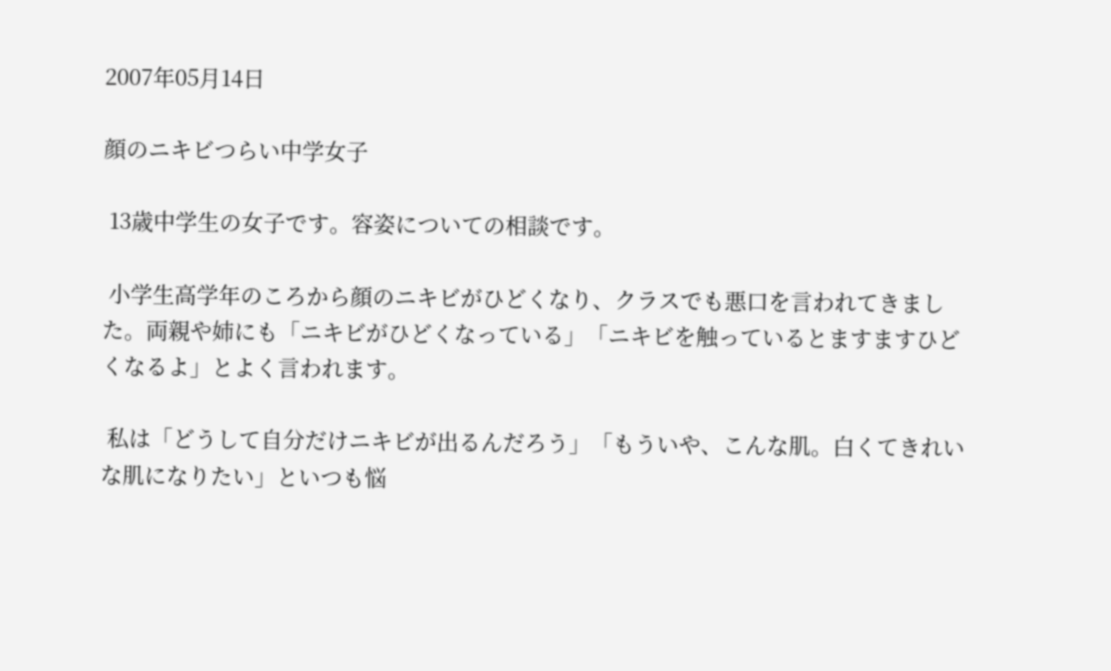2007年05月14日

顔のニキビつらい中学女子

 13歳中学生の女子です。容姿についての相談です。

 小学生高学年のころから顔のニキビがひどくなり、クラスでも悪口を言われてきました。両親や姉にも「ニキビがひどくなっている」「ニキビを触っているとますますひどくなるよ」とよく言われます。

 私は「どうして自分だけニキビが出るんだろう」「もういや、こんな肌。白くてきれいな肌になりたい」といつも悩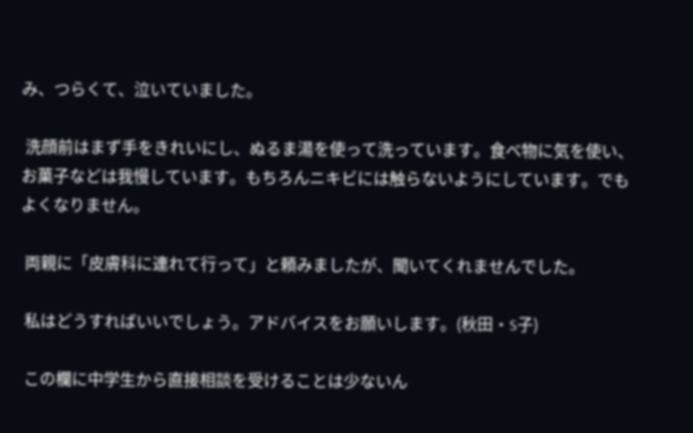み、つらくて、泣いていました。

 洗顔前はまず手をきれいにし、ぬるま湯を使って洗っています。食べ物に気を使い、お菓子などは我慢しています。もちろんニキビには触らないようにしています。でもよくなりません。

 両親に「皮膚科に連れて行って」と頼みましたが、聞いてくれませんでした。

 私はどうすればいいでしょう。アドバイスをお願いします。(秋田・S子)

 この欄に中学生から直接相談を受けることは少ないん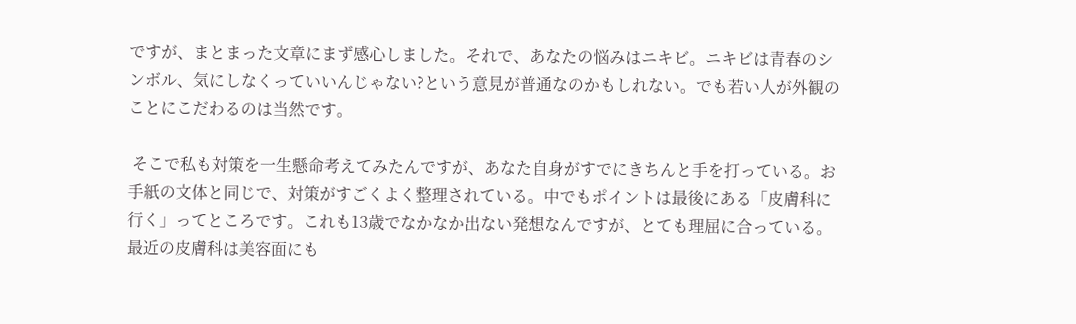ですが、まとまった文章にまず感心しました。それで、あなたの悩みはニキビ。ニキビは青春のシンボル、気にしなくっていいんじゃない?という意見が普通なのかもしれない。でも若い人が外観のことにこだわるのは当然です。

 そこで私も対策を一生懸命考えてみたんですが、あなた自身がすでにきちんと手を打っている。お手紙の文体と同じで、対策がすごくよく整理されている。中でもポイントは最後にある「皮膚科に行く」ってところです。これも13歳でなかなか出ない発想なんですが、とても理屈に合っている。最近の皮膚科は美容面にも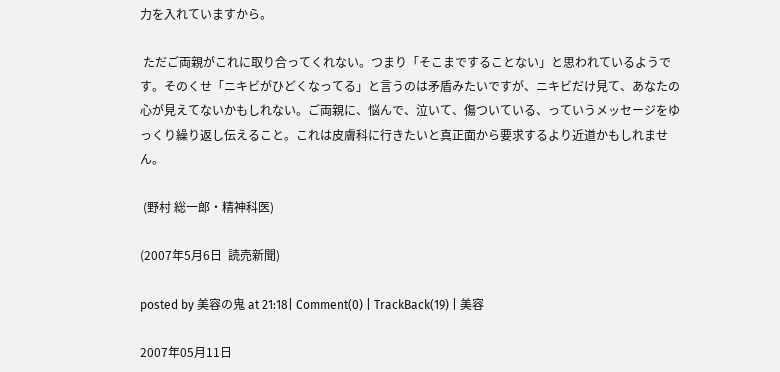力を入れていますから。

 ただご両親がこれに取り合ってくれない。つまり「そこまですることない」と思われているようです。そのくせ「ニキビがひどくなってる」と言うのは矛盾みたいですが、ニキビだけ見て、あなたの心が見えてないかもしれない。ご両親に、悩んで、泣いて、傷ついている、っていうメッセージをゆっくり繰り返し伝えること。これは皮膚科に行きたいと真正面から要求するより近道かもしれません。

 (野村 総一郎・精神科医)

(2007年5月6日  読売新聞)

posted by 美容の鬼 at 21:18| Comment(0) | TrackBack(19) | 美容

2007年05月11日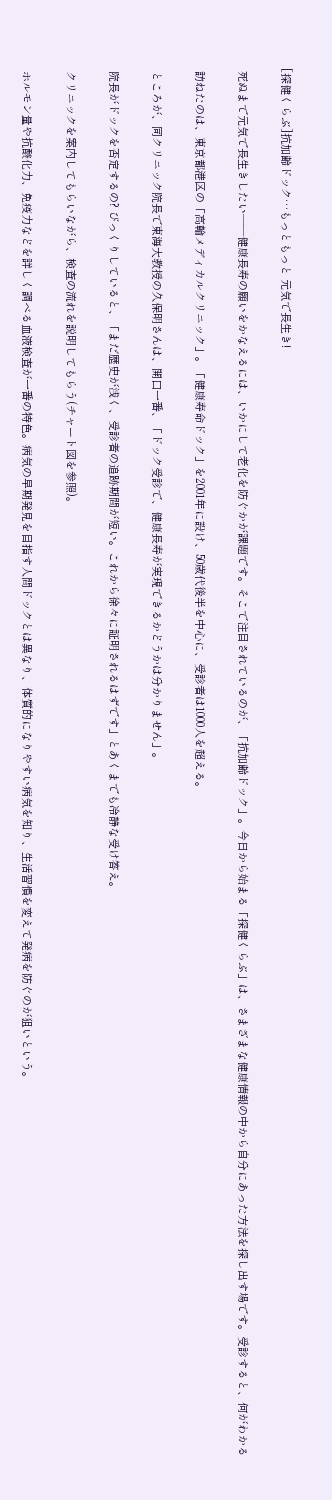[探健くらぶ]抗加齢ドック…もっともっと 元気で長生き!

 死ぬまで元気で長生きしたい――健康長寿の願いをかなえるには、いかにして老化を防ぐかが課題です。そこで注目されているのが、「抗加齢ドック」。今日から始まる「探健くらぶ」は、さまざまな健康情報の中から自分にあった方法を探し出す場です。受診すると、何がわかる

 訪ねたのは、東京都港区の「高輪メディカルクリニック」。「健康寿命ドック」を2001年に設け、50歳代後半を中心に、受診者は1000人を超える。

 ところが、同クリニック院長で東海大教授の久保明さんは、開口一番、「ドック受診で、健康長寿が実現できるかどうかは分かりません」。

 院長がドックを否定するの? びっくりしていると、「まだ歴史が浅く、受診者の追跡期間が短い。これから徐々に証明されるはずです」とあくまでも冷静な受け答え。

 クリニックを案内してもらいながら、検査の流れを説明してもらう(チャート図を参照)。

 ホルモン量や抗酸化力、免疫力などを詳しく調べる血液検査が一番の特色。病気の早期発見を目指す人間ドックとは異なり、体質的になりやすい病気を知り、生活習慣を変えて発病を防ぐのが狙いという。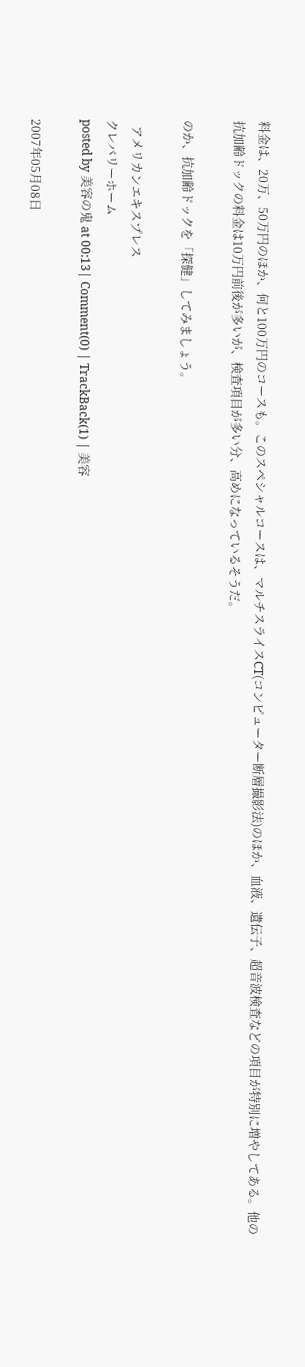料金は、20万、50万円のほか、何と100万円のコースも。このスペシャルコースは、マルチスライスCT(コンピューター断層撮影法)のほか、血液、遺伝子、超音波検査などの項目が特別に増やしてある。他の抗加齢ドックの料金は10万円前後が多いが、検査項目が多い分、高めになっているそうだ。

のか、抗加齢ドックを「探健」してみましょう。

  アメリカンエキスプレス
クレバリーホーム
posted by 美容の鬼 at 00:13| Comment(0) | TrackBack(1) | 美容

2007年05月08日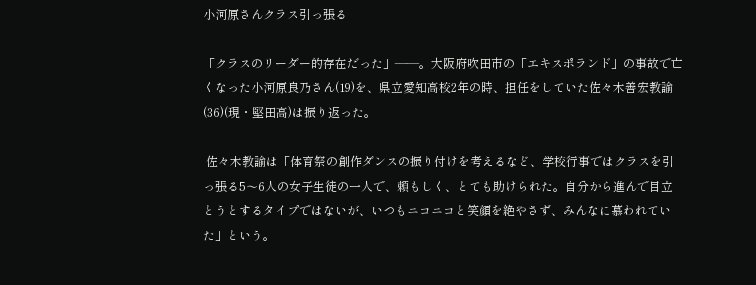小河原さんクラス引っ張る

「クラスのリーダー的存在だった」――。大阪府吹田市の「エキスポランド」の事故で亡くなった小河原良乃さん(19)を、県立愛知高校2年の時、担任をしていた佐々木善宏教諭(36)(現・堅田高)は振り返った。

 佐々木教諭は「体育祭の創作ダンスの振り付けを考えるなど、学校行事ではクラスを引っ張る5〜6人の女子生徒の一人で、頼もしく、とても助けられた。自分から進んで目立とうとするタイプではないが、いつもニコニコと笑顔を絶やさず、みんなに慕われていた」という。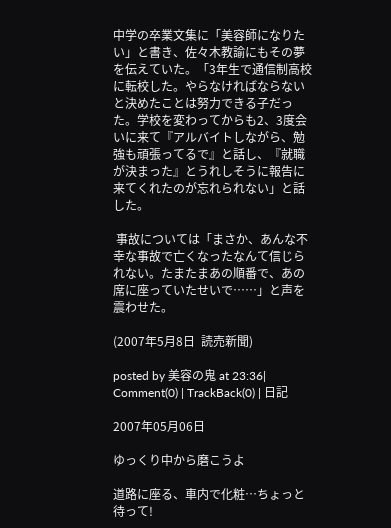中学の卒業文集に「美容師になりたい」と書き、佐々木教諭にもその夢を伝えていた。「3年生で通信制高校に転校した。やらなければならないと決めたことは努力できる子だった。学校を変わってからも2、3度会いに来て『アルバイトしながら、勉強も頑張ってるで』と話し、『就職が決まった』とうれしそうに報告に来てくれたのが忘れられない」と話した。

 事故については「まさか、あんな不幸な事故で亡くなったなんて信じられない。たまたまあの順番で、あの席に座っていたせいで……」と声を震わせた。

(2007年5月8日  読売新聞)

posted by 美容の鬼 at 23:36| Comment(0) | TrackBack(0) | 日記

2007年05月06日

ゆっくり中から磨こうよ

道路に座る、車内で化粧…ちょっと待って!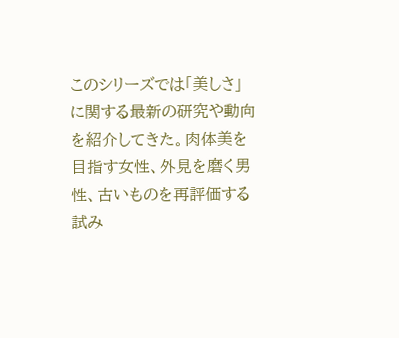このシリーズでは「美しさ」に関する最新の研究や動向を紹介してきた。肉体美を目指す女性、外見を磨く男性、古いものを再評価する試み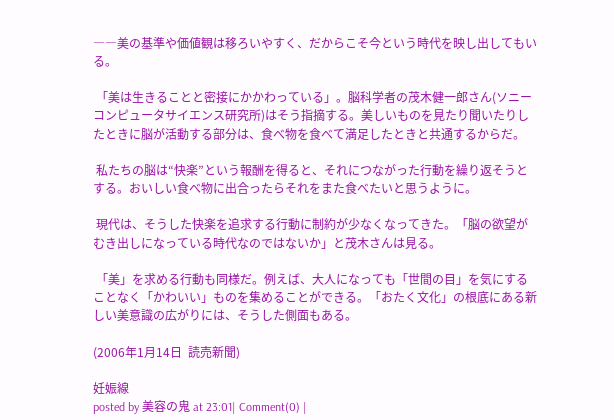――美の基準や価値観は移ろいやすく、だからこそ今という時代を映し出してもいる。

 「美は生きることと密接にかかわっている」。脳科学者の茂木健一郎さん(ソニーコンピュータサイエンス研究所)はそう指摘する。美しいものを見たり聞いたりしたときに脳が活動する部分は、食べ物を食べて満足したときと共通するからだ。

 私たちの脳は“快楽”という報酬を得ると、それにつながった行動を繰り返そうとする。おいしい食べ物に出合ったらそれをまた食べたいと思うように。

 現代は、そうした快楽を追求する行動に制約が少なくなってきた。「脳の欲望がむき出しになっている時代なのではないか」と茂木さんは見る。

 「美」を求める行動も同様だ。例えば、大人になっても「世間の目」を気にすることなく「かわいい」ものを集めることができる。「おたく文化」の根底にある新しい美意識の広がりには、そうした側面もある。

(2006年1月14日  読売新聞)

妊娠線
posted by 美容の鬼 at 23:01| Comment(0) |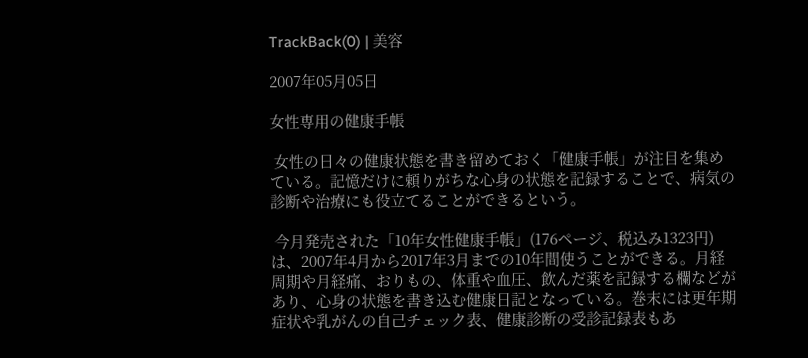TrackBack(0) | 美容

2007年05月05日

女性専用の健康手帳

 女性の日々の健康状態を書き留めておく「健康手帳」が注目を集めている。記憶だけに頼りがちな心身の状態を記録することで、病気の診断や治療にも役立てることができるという。

 今月発売された「10年女性健康手帳」(176ページ、税込み1323円)は、2007年4月から2017年3月までの10年間使うことができる。月経周期や月経痛、おりもの、体重や血圧、飲んだ薬を記録する欄などがあり、心身の状態を書き込む健康日記となっている。巻末には更年期症状や乳がんの自己チェック表、健康診断の受診記録表もあ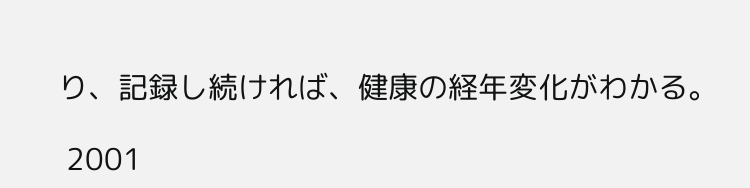り、記録し続ければ、健康の経年変化がわかる。

 2001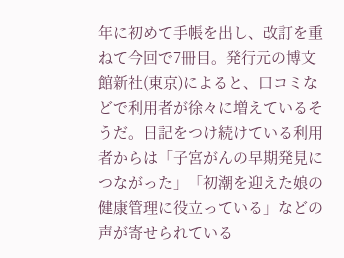年に初めて手帳を出し、改訂を重ねて今回で7冊目。発行元の博文館新社(東京)によると、口コミなどで利用者が徐々に増えているそうだ。日記をつけ続けている利用者からは「子宮がんの早期発見につながった」「初潮を迎えた娘の健康管理に役立っている」などの声が寄せられている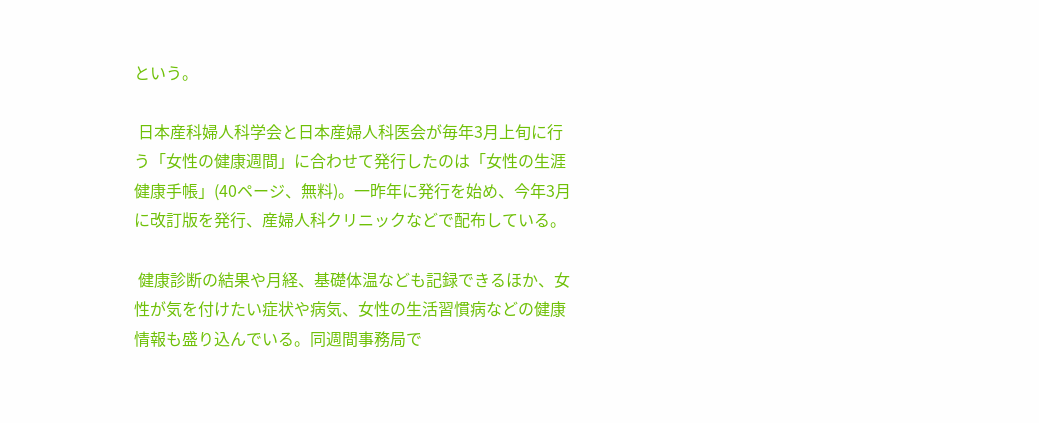という。

 日本産科婦人科学会と日本産婦人科医会が毎年3月上旬に行う「女性の健康週間」に合わせて発行したのは「女性の生涯健康手帳」(40ページ、無料)。一昨年に発行を始め、今年3月に改訂版を発行、産婦人科クリニックなどで配布している。

 健康診断の結果や月経、基礎体温なども記録できるほか、女性が気を付けたい症状や病気、女性の生活習慣病などの健康情報も盛り込んでいる。同週間事務局で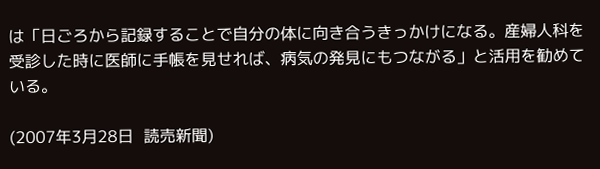は「日ごろから記録することで自分の体に向き合うきっかけになる。産婦人科を受診した時に医師に手帳を見せれば、病気の発見にもつながる」と活用を勧めている。

(2007年3月28日  読売新聞)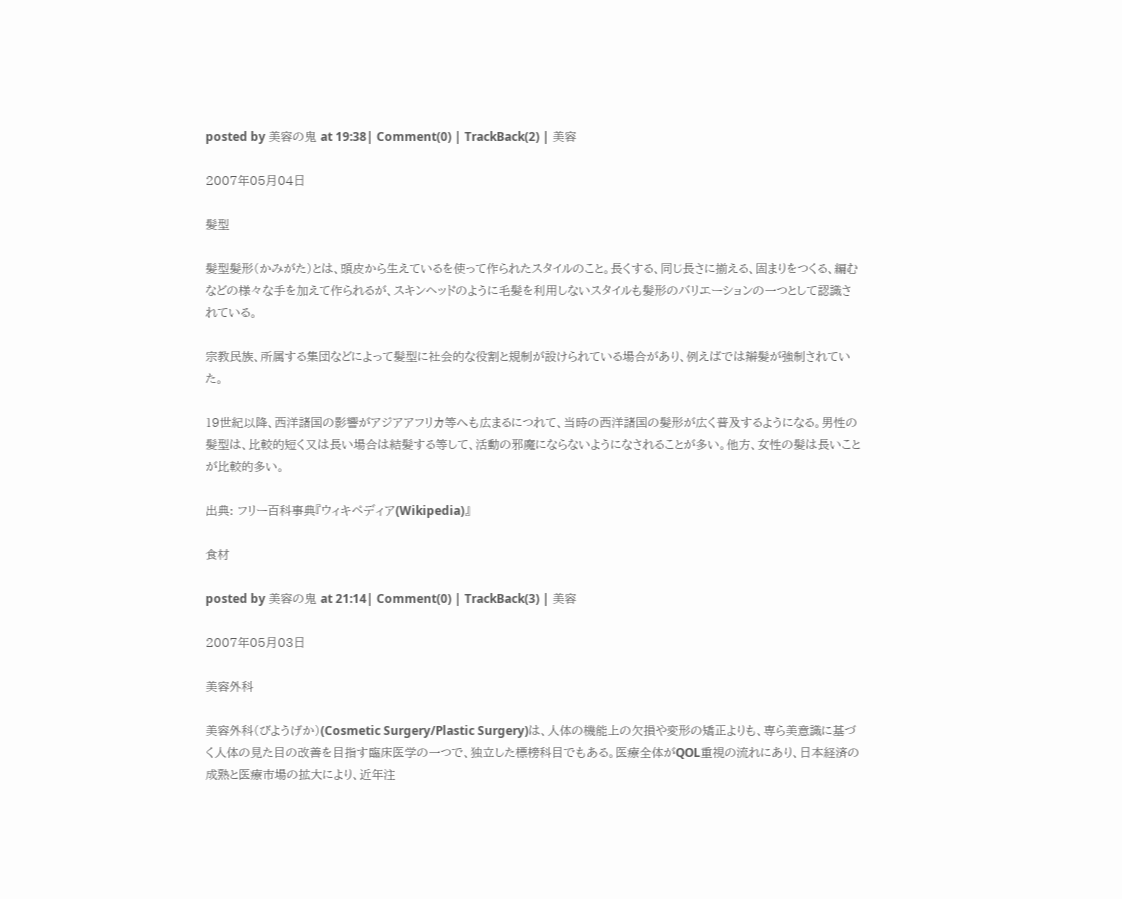posted by 美容の鬼 at 19:38| Comment(0) | TrackBack(2) | 美容

2007年05月04日

髪型

髪型髪形(かみがた)とは、頭皮から生えているを使って作られたスタイルのこと。長くする、同じ長さに揃える、固まりをつくる、編むなどの様々な手を加えて作られるが、スキンヘッドのように毛髪を利用しないスタイルも髪形のバリエーションの一つとして認識されている。

宗教民族、所属する集団などによって髪型に社会的な役割と規制が設けられている場合があり、例えばでは辮髪が強制されていた。

19世紀以降、西洋諸国の影響がアジアアフリカ等へも広まるにつれて、当時の西洋諸国の髪形が広く普及するようになる。男性の髪型は、比較的短く又は長い場合は結髪する等して、活動の邪魔にならないようになされることが多い。他方、女性の髪は長いことが比較的多い。

出典: フリー百科事典『ウィキペディア(Wikipedia)』

食材

posted by 美容の鬼 at 21:14| Comment(0) | TrackBack(3) | 美容

2007年05月03日

美容外科

美容外科(びようげか)(Cosmetic Surgery/Plastic Surgery)は、人体の機能上の欠損や変形の矯正よりも、専ら美意識に基づく人体の見た目の改善を目指す臨床医学の一つで、独立した標榜科目でもある。医療全体がQOL重視の流れにあり、日本経済の成熟と医療市場の拡大により、近年注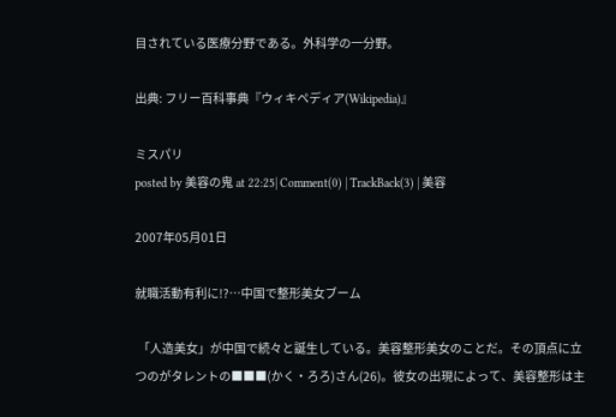目されている医療分野である。外科学の一分野。

出典: フリー百科事典『ウィキペディア(Wikipedia)』

ミスパリ
posted by 美容の鬼 at 22:25| Comment(0) | TrackBack(3) | 美容

2007年05月01日

就職活動有利に!?…中国で整形美女ブーム

 「人造美女」が中国で続々と誕生している。美容整形美女のことだ。その頂点に立つのがタレントの■■■(かく・ろろ)さん(26)。彼女の出現によって、美容整形は主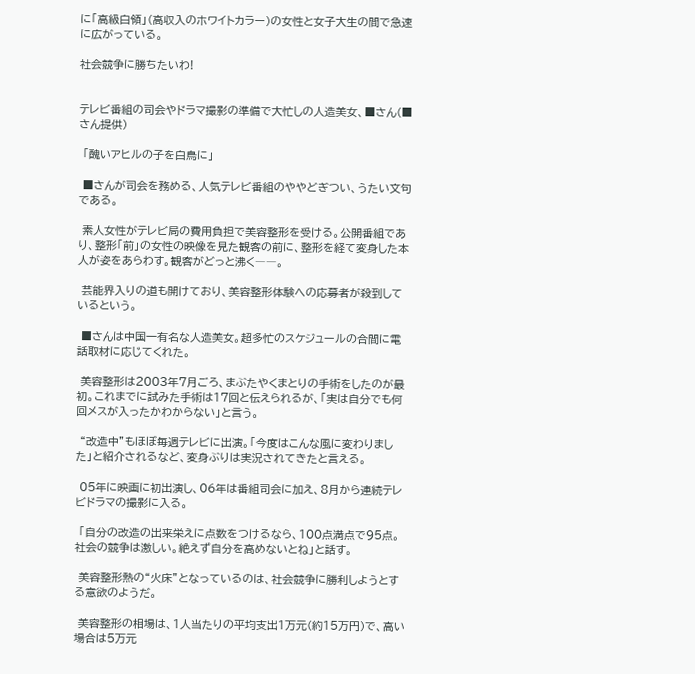に「高級白領」(高収入のホワイトカラー)の女性と女子大生の間で急速に広がっている。

社会競争に勝ちたいわ!


テレビ番組の司会やドラマ撮影の準備で大忙しの人造美女、■さん(■さん提供)

 「醜いアヒルの子を白鳥に」

 ■さんが司会を務める、人気テレビ番組のややどぎつい、うたい文句である。

 素人女性がテレビ局の費用負担で美容整形を受ける。公開番組であり、整形「前」の女性の映像を見た観客の前に、整形を経て変身した本人が姿をあらわす。観客がどっと沸く――。

 芸能界入りの道も開けており、美容整形体験への応募者が殺到しているという。

 ■さんは中国一有名な人造美女。超多忙のスケジュールの合間に電話取材に応じてくれた。

 美容整形は2003年7月ごろ、まぶたやくまとりの手術をしたのが最初。これまでに試みた手術は17回と伝えられるが、「実は自分でも何回メスが入ったかわからない」と言う。

 “改造中”もほぼ毎週テレビに出演。「今度はこんな風に変わりました」と紹介されるなど、変身ぶりは実況されてきたと言える。

 05年に映画に初出演し、06年は番組司会に加え、8月から連続テレビドラマの撮影に入る。

 「自分の改造の出来栄えに点数をつけるなら、100点満点で95点。社会の競争は激しい。絶えず自分を高めないとね」と話す。

 美容整形熱の“火床”となっているのは、社会競争に勝利しようとする意欲のようだ。

 美容整形の相場は、1人当たりの平均支出1万元(約15万円)で、高い場合は5万元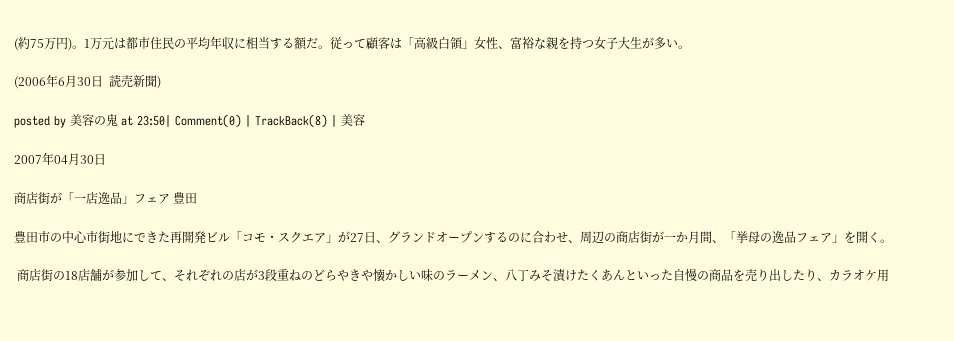(約75万円)。1万元は都市住民の平均年収に相当する額だ。従って顧客は「高級白領」女性、富裕な親を持つ女子大生が多い。

(2006年6月30日  読売新聞)

posted by 美容の鬼 at 23:50| Comment(0) | TrackBack(8) | 美容

2007年04月30日

商店街が「一店逸品」フェア 豊田

豊田市の中心市街地にできた再開発ビル「コモ・スクエア」が27日、グランドオープンするのに合わせ、周辺の商店街が一か月間、「挙母の逸品フェア」を開く。

 商店街の18店舗が参加して、それぞれの店が3段重ねのどらやきや懐かしい味のラーメン、八丁みそ漬けたくあんといった自慢の商品を売り出したり、カラオケ用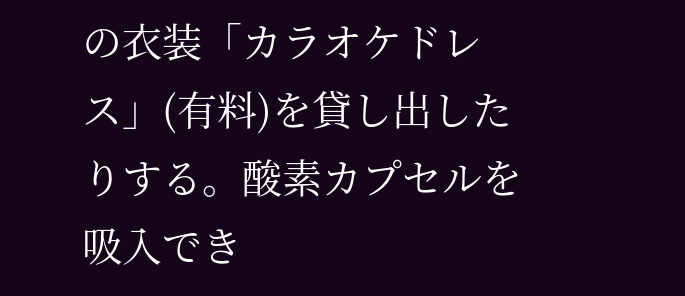の衣装「カラオケドレス」(有料)を貸し出したりする。酸素カプセルを吸入でき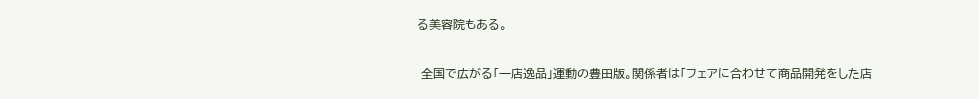る美容院もある。

 全国で広がる「一店逸品」運動の豊田版。関係者は「フェアに合わせて商品開発をした店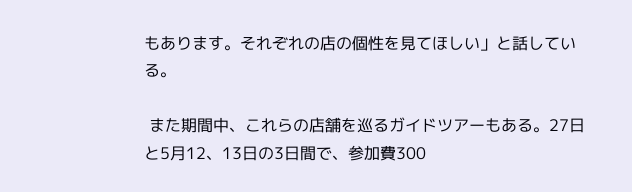もあります。それぞれの店の個性を見てほしい」と話している。

 また期間中、これらの店舗を巡るガイドツアーもある。27日と5月12、13日の3日間で、参加費300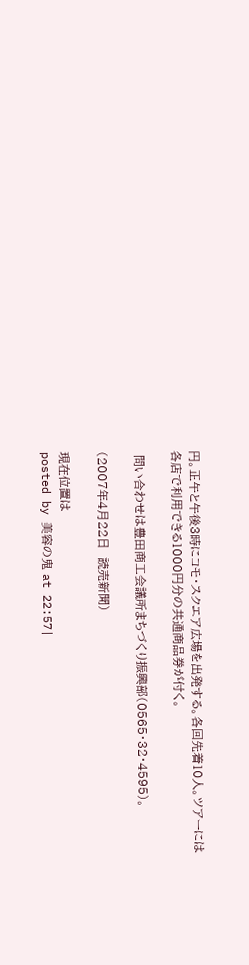円。正午と午後3時にコモ・スクエア広場を出発する。各回先着10人。ツアーには各店で利用できる1000円分の共通商品券が付く。

 問い合わせは豊田商工会議所まちづくり振興部(0565・32・4595)。

(2007年4月22日  読売新聞)

現在位置は
posted by 美容の鬼 at 22:57|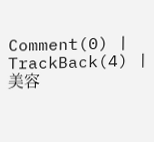Comment(0) | TrackBack(4) | 美容